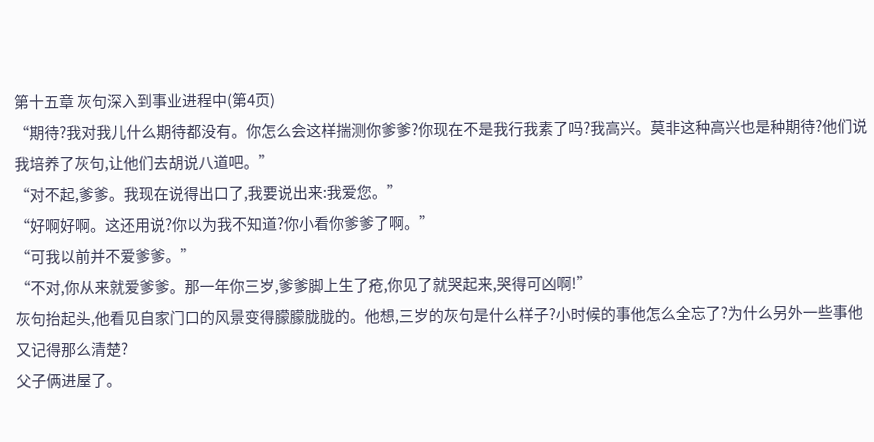第十五章 灰句深入到事业进程中(第4页)
“期待?我对我儿什么期待都没有。你怎么会这样揣测你爹爹?你现在不是我行我素了吗?我高兴。莫非这种高兴也是种期待?他们说我培养了灰句,让他们去胡说八道吧。”
“对不起,爹爹。我现在说得出口了,我要说出来:我爱您。”
“好啊好啊。这还用说?你以为我不知道?你小看你爹爹了啊。”
“可我以前并不爱爹爹。”
“不对,你从来就爱爹爹。那一年你三岁,爹爹脚上生了疮,你见了就哭起来,哭得可凶啊!”
灰句抬起头,他看见自家门口的风景变得朦朦胧胧的。他想,三岁的灰句是什么样子?小时候的事他怎么全忘了?为什么另外一些事他又记得那么清楚?
父子俩进屋了。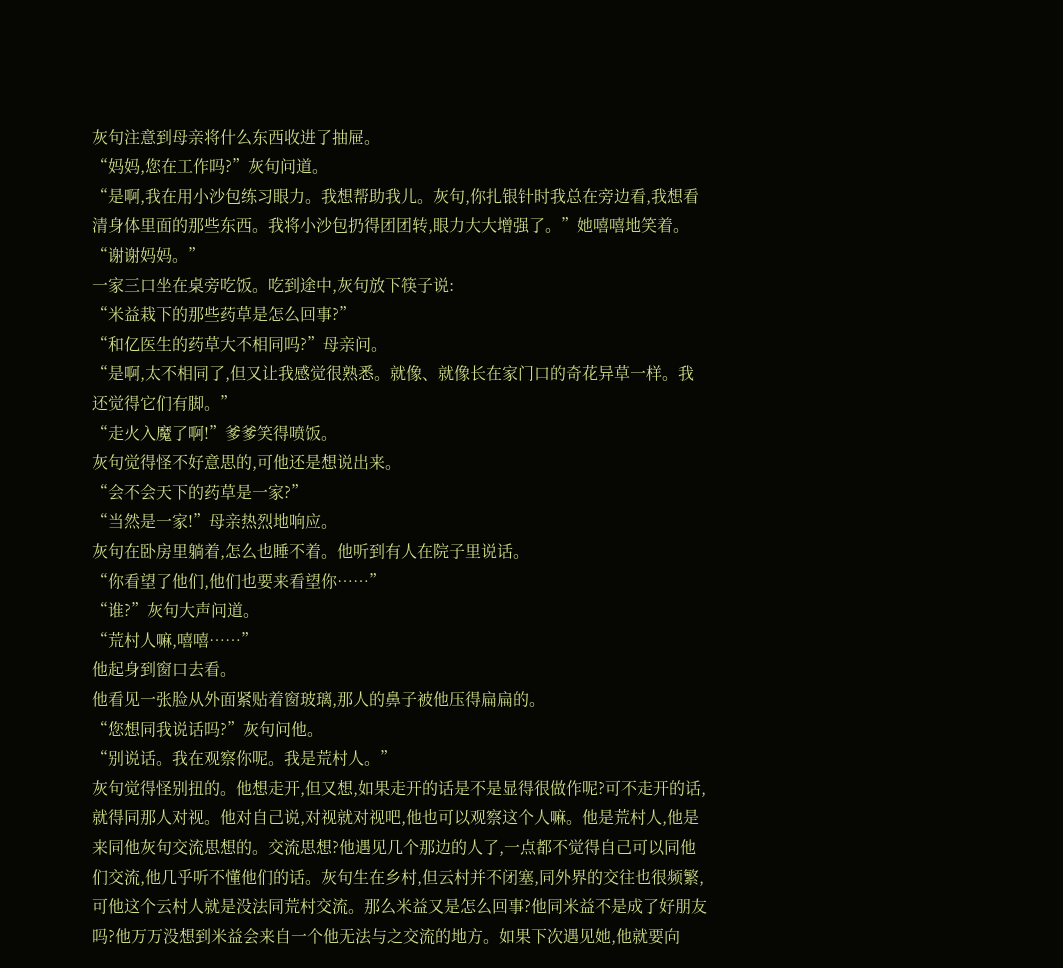灰句注意到母亲将什么东西收进了抽屉。
“妈妈,您在工作吗?”灰句问道。
“是啊,我在用小沙包练习眼力。我想帮助我儿。灰句,你扎银针时我总在旁边看,我想看清身体里面的那些东西。我将小沙包扔得团团转,眼力大大增强了。”她嘻嘻地笑着。
“谢谢妈妈。”
一家三口坐在桌旁吃饭。吃到途中,灰句放下筷子说:
“米益栽下的那些药草是怎么回事?”
“和亿医生的药草大不相同吗?”母亲问。
“是啊,太不相同了,但又让我感觉很熟悉。就像、就像长在家门口的奇花异草一样。我还觉得它们有脚。”
“走火入魔了啊!”爹爹笑得喷饭。
灰句觉得怪不好意思的,可他还是想说出来。
“会不会天下的药草是一家?”
“当然是一家!”母亲热烈地响应。
灰句在卧房里躺着,怎么也睡不着。他听到有人在院子里说话。
“你看望了他们,他们也要来看望你……”
“谁?”灰句大声问道。
“荒村人嘛,嘻嘻……”
他起身到窗口去看。
他看见一张脸从外面紧贴着窗玻璃,那人的鼻子被他压得扁扁的。
“您想同我说话吗?”灰句问他。
“别说话。我在观察你呢。我是荒村人。”
灰句觉得怪别扭的。他想走开,但又想,如果走开的话是不是显得很做作呢?可不走开的话,就得同那人对视。他对自己说,对视就对视吧,他也可以观察这个人嘛。他是荒村人,他是来同他灰句交流思想的。交流思想?他遇见几个那边的人了,一点都不觉得自己可以同他们交流,他几乎听不懂他们的话。灰句生在乡村,但云村并不闭塞,同外界的交往也很频繁,可他这个云村人就是没法同荒村交流。那么米益又是怎么回事?他同米益不是成了好朋友吗?他万万没想到米益会来自一个他无法与之交流的地方。如果下次遇见她,他就要向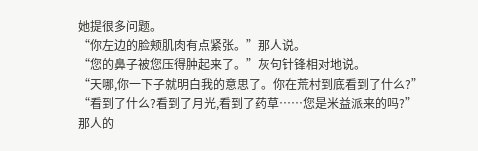她提很多问题。
“你左边的脸颊肌肉有点紧张。”那人说。
“您的鼻子被您压得肿起来了。”灰句针锋相对地说。
“天哪,你一下子就明白我的意思了。你在荒村到底看到了什么?”
“看到了什么?看到了月光,看到了药草……您是米益派来的吗?”
那人的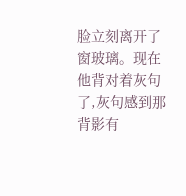脸立刻离开了窗玻璃。现在他背对着灰句了,灰句感到那背影有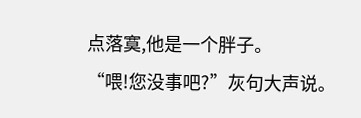点落寞,他是一个胖子。
“喂!您没事吧?”灰句大声说。